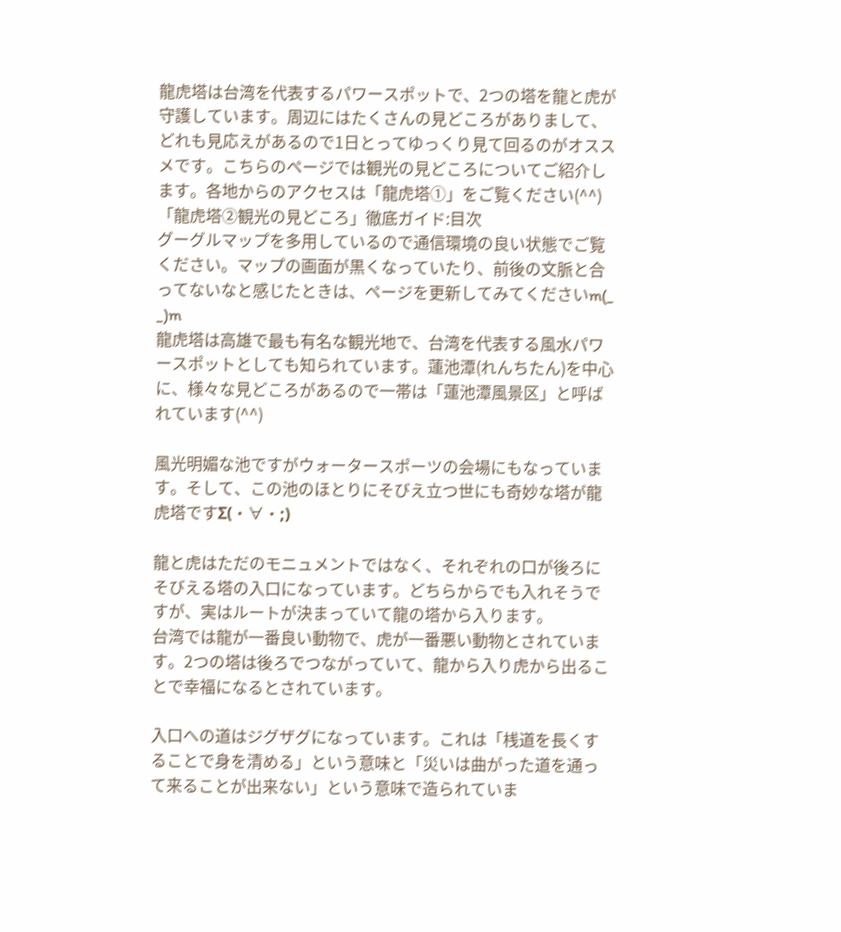龍虎塔は台湾を代表するパワースポットで、2つの塔を龍と虎が守護しています。周辺にはたくさんの見どころがありまして、どれも見応えがあるので1日とってゆっくり見て回るのがオススメです。こちらのページでは観光の見どころについてご紹介します。各地からのアクセスは「龍虎塔①」をご覧ください(^^)
「龍虎塔②観光の見どころ」徹底ガイド:目次
グーグルマップを多用しているので通信環境の良い状態でご覧ください。マップの画面が黒くなっていたり、前後の文脈と合ってないなと感じたときは、ページを更新してみてくださいm(_ _)m
龍虎塔は高雄で最も有名な観光地で、台湾を代表する風水パワースポットとしても知られています。蓮池潭(れんちたん)を中心に、様々な見どころがあるので一帯は「蓮池潭風景区」と呼ばれています(^^)

風光明媚な池ですがウォータースポーツの会場にもなっています。そして、この池のほとりにそびえ立つ世にも奇妙な塔が龍虎塔ですΣ(・∀・;)

龍と虎はただのモニュメントではなく、それぞれの口が後ろにそびえる塔の入口になっています。どちらからでも入れそうですが、実はルートが決まっていて龍の塔から入ります。
台湾では龍が一番良い動物で、虎が一番悪い動物とされています。2つの塔は後ろでつながっていて、龍から入り虎から出ることで幸福になるとされています。

入口への道はジグザグになっています。これは「桟道を長くすることで身を清める」という意味と「災いは曲がった道を通って来ることが出来ない」という意味で造られていま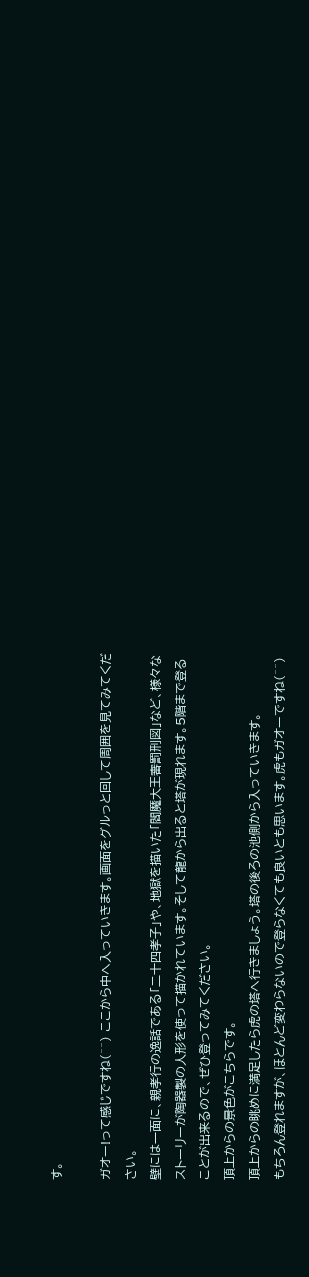す。

ガオー!って感じですね(^^) ここから中へ入っていきます。画面をグルっと回して周囲を見てみてください。
壁には一面に、親孝行の逸話である「二十四孝子」や、地獄を描いた「閻魔大王審罰刑図」など、様々なストーリーが陶器製の人形を使って描かれています。そして龍から出ると塔が現れます。5階まで登ることが出来るので、ぜひ登ってみてください。
頂上からの景色がこちらです。
頂上からの眺めに満足したら虎の塔へ行きましょう。塔の後ろの池側から入っていきます。
もちろん登れますが、ほとんど変わらないので登らなくても良いとも思います。虎もガオーですね(^^)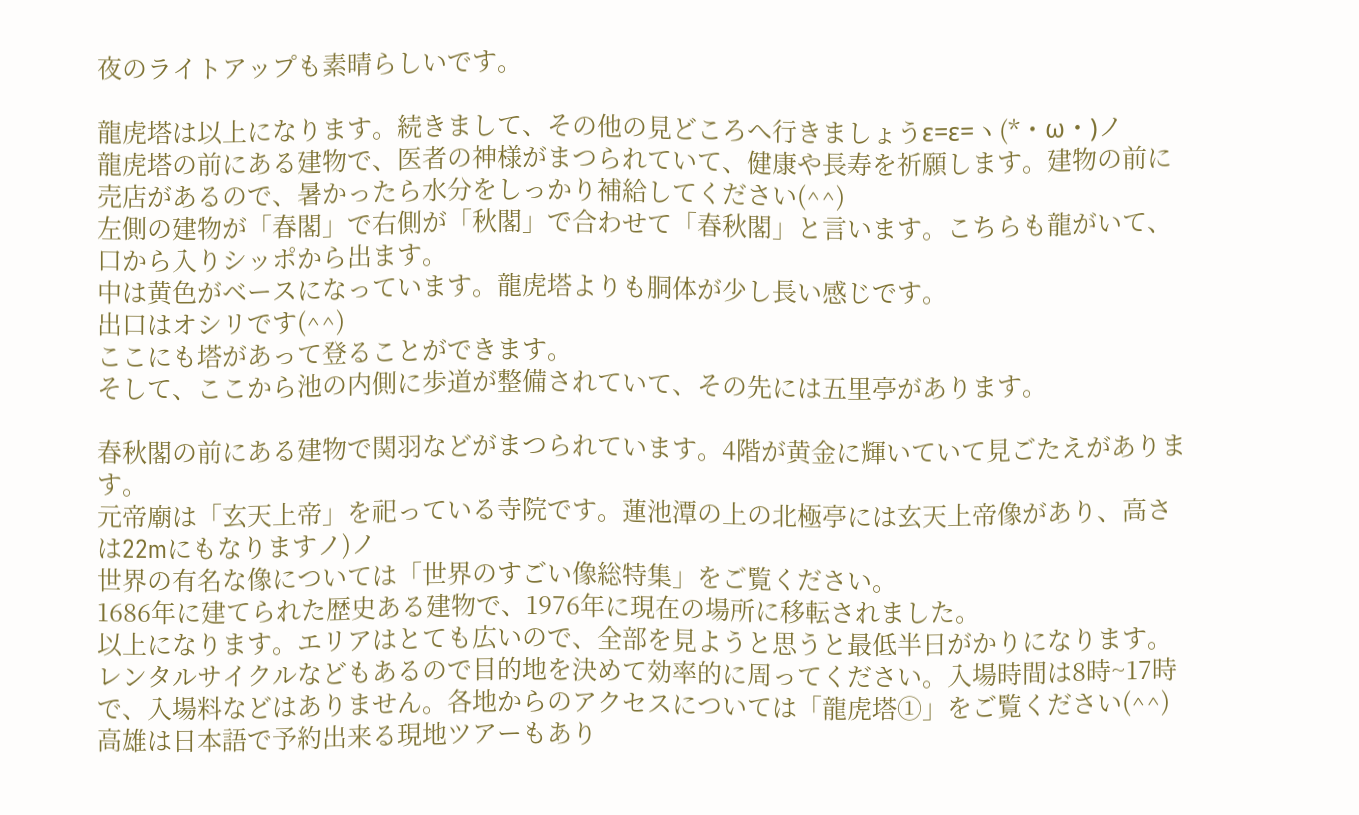夜のライトアップも素晴らしいです。

龍虎塔は以上になります。続きまして、その他の見どころへ行きましょうε=ε=ヽ(*・ω・)ノ
龍虎塔の前にある建物で、医者の神様がまつられていて、健康や長寿を祈願します。建物の前に売店があるので、暑かったら水分をしっかり補給してください(^^)
左側の建物が「春閣」で右側が「秋閣」で合わせて「春秋閣」と言います。こちらも龍がいて、口から入りシッポから出ます。
中は黄色がベースになっています。龍虎塔よりも胴体が少し長い感じです。
出口はオシリです(^^)
ここにも塔があって登ることができます。
そして、ここから池の内側に歩道が整備されていて、その先には五里亭があります。

春秋閣の前にある建物で関羽などがまつられています。4階が黄金に輝いていて見ごたえがあります。
元帝廟は「玄天上帝」を祀っている寺院です。蓮池潭の上の北極亭には玄天上帝像があり、高さは22mにもなりますノ)ノ
世界の有名な像については「世界のすごい像総特集」をご覧ください。
1686年に建てられた歴史ある建物で、1976年に現在の場所に移転されました。
以上になります。エリアはとても広いので、全部を見ようと思うと最低半日がかりになります。レンタルサイクルなどもあるので目的地を決めて効率的に周ってください。入場時間は8時~17時で、入場料などはありません。各地からのアクセスについては「龍虎塔①」をご覧ください(^^)
高雄は日本語で予約出来る現地ツアーもあり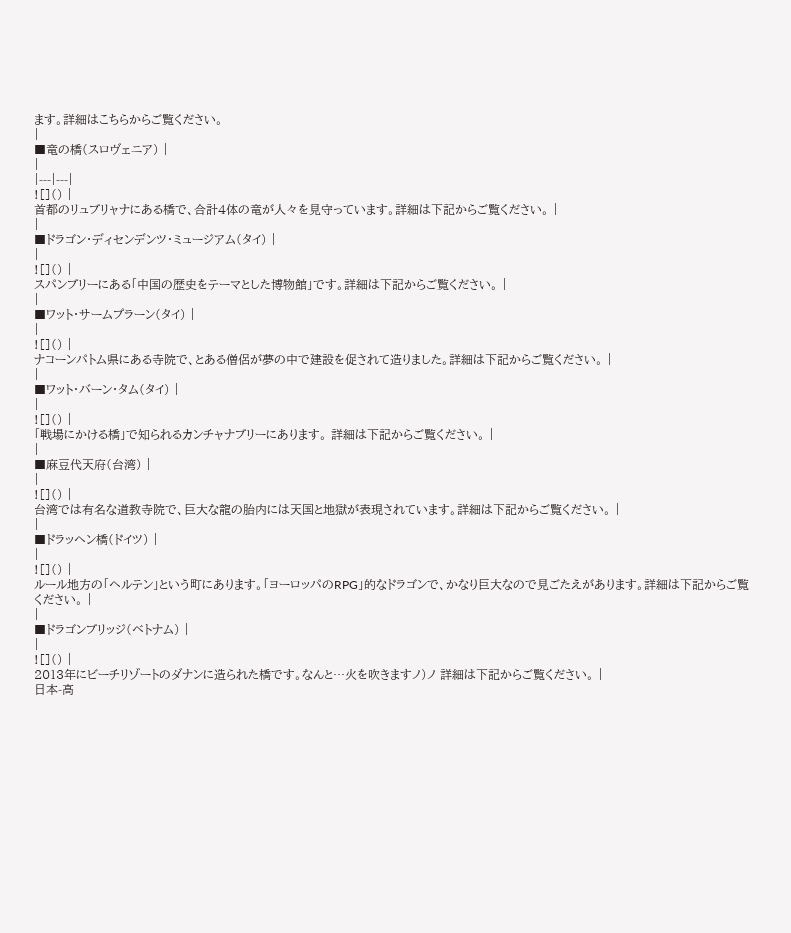ます。詳細はこちらからご覧ください。
|
■竜の橋(スロヴェニア) |
|
|---|---|
![]() |
首都のリュブリャナにある橋で、合計4体の竜が人々を見守っています。詳細は下記からご覧ください。 |
|
■ドラゴン・ディセンデンツ・ミュージアム(タイ) |
|
![]() |
スパンブリーにある「中国の歴史をテーマとした博物館」です。詳細は下記からご覧ください。 |
|
■ワット・サームプラーン(タイ) |
|
![]() |
ナコーンパトム県にある寺院で、とある僧侶が夢の中で建設を促されて造りました。詳細は下記からご覧ください。 |
|
■ワット・バーン・タム(タイ) |
|
![]() |
「戦場にかける橋」で知られるカンチャナブリーにあります。 詳細は下記からご覧ください。 |
|
■麻豆代天府(台湾) |
|
![]() |
台湾では有名な道教寺院で、巨大な龍の胎内には天国と地獄が表現されています。詳細は下記からご覧ください。 |
|
■ドラッヘン橋(ドイツ) |
|
![]() |
ルール地方の「ヘルテン」という町にあります。「ヨーロッパのRPG」的なドラゴンで、かなり巨大なので見ごたえがあります。詳細は下記からご覧ください。 |
|
■ドラゴンブリッジ(ベトナム) |
|
![]() |
2013年にビーチリゾートのダナンに造られた橋です。なんと…火を吹きますノ)ノ 詳細は下記からご覧ください。 |
日本-高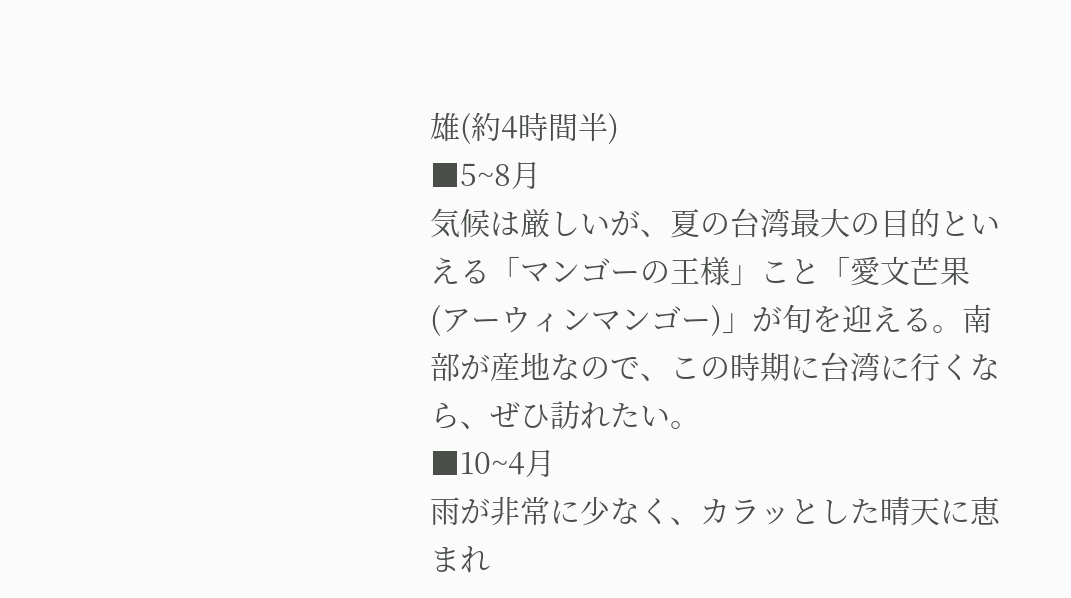雄(約4時間半)
■5~8月
気候は厳しいが、夏の台湾最大の目的といえる「マンゴーの王様」こと「愛文芒果(アーウィンマンゴー)」が旬を迎える。南部が産地なので、この時期に台湾に行くなら、ぜひ訪れたい。
■10~4月
雨が非常に少なく、カラッとした晴天に恵まれ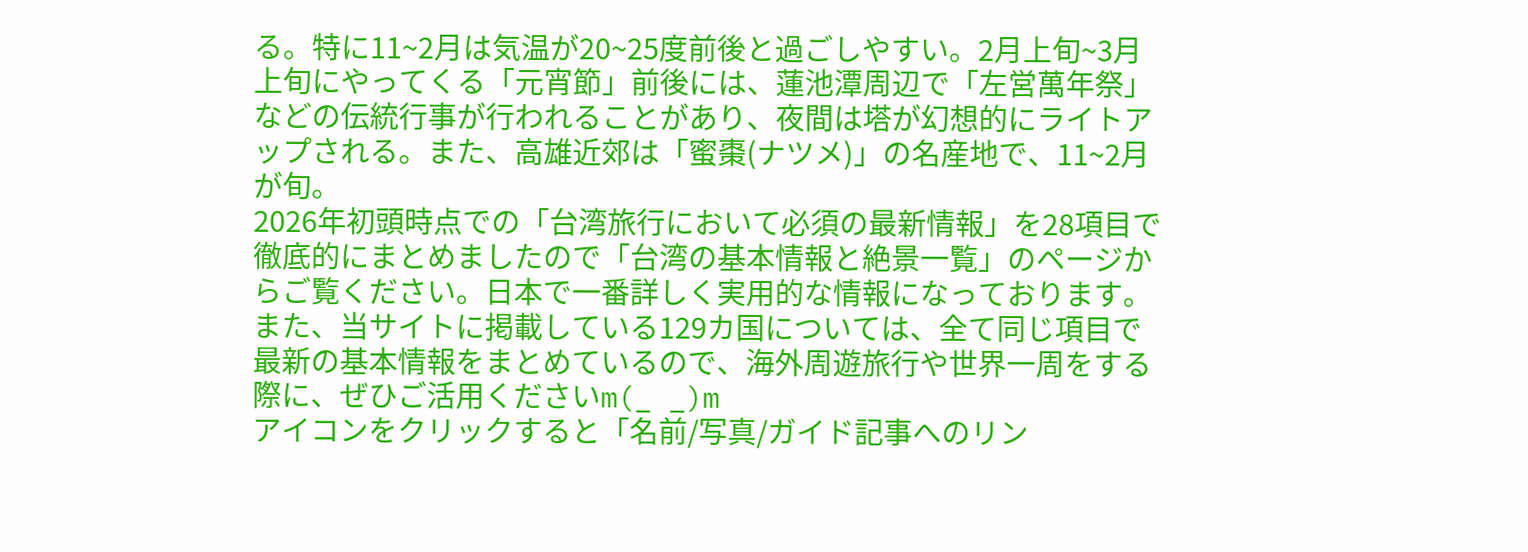る。特に11~2月は気温が20~25度前後と過ごしやすい。2月上旬~3月上旬にやってくる「元宵節」前後には、蓮池潭周辺で「左営萬年祭」などの伝統行事が行われることがあり、夜間は塔が幻想的にライトアップされる。また、高雄近郊は「蜜棗(ナツメ)」の名産地で、11~2月が旬。
2026年初頭時点での「台湾旅行において必須の最新情報」を28項目で徹底的にまとめましたので「台湾の基本情報と絶景一覧」のページからご覧ください。日本で一番詳しく実用的な情報になっております。また、当サイトに掲載している129カ国については、全て同じ項目で最新の基本情報をまとめているので、海外周遊旅行や世界一周をする際に、ぜひご活用くださいm(_ _)m
アイコンをクリックすると「名前/写真/ガイド記事へのリン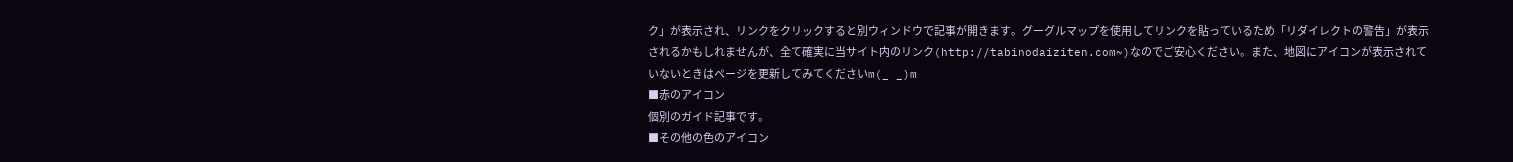ク」が表示され、リンクをクリックすると別ウィンドウで記事が開きます。グーグルマップを使用してリンクを貼っているため「リダイレクトの警告」が表示されるかもしれませんが、全て確実に当サイト内のリンク(http://tabinodaiziten.com~)なのでご安心ください。また、地図にアイコンが表示されていないときはページを更新してみてくださいm(_ _)m
■赤のアイコン
個別のガイド記事です。
■その他の色のアイコン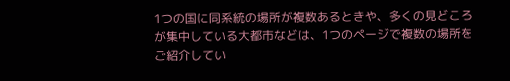1つの国に同系統の場所が複数あるときや、多くの見どころが集中している大都市などは、1つのページで複数の場所をご紹介してい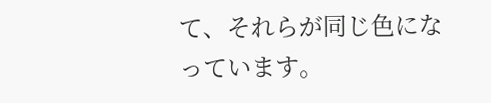て、それらが同じ色になっています。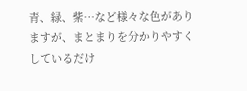青、緑、紫…など様々な色がありますが、まとまりを分かりやすくしているだけ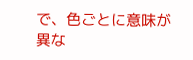で、色ごとに意味が異な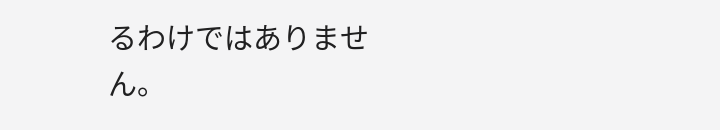るわけではありません。